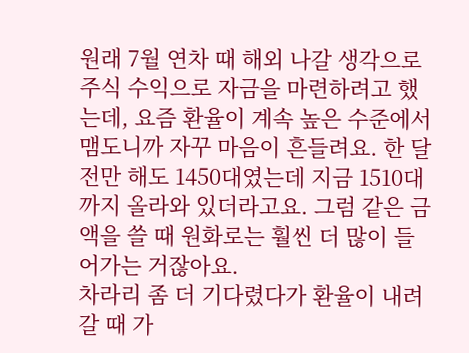원래 7월 연차 때 해외 나갈 생각으로 주식 수익으로 자금을 마련하려고 했는데, 요즘 환율이 계속 높은 수준에서 맴도니까 자꾸 마음이 흔들려요. 한 달 전만 해도 1450대였는데 지금 1510대까지 올라와 있더라고요. 그럼 같은 금액을 쓸 때 원화로는 훨씬 더 많이 들어가는 거잖아요.
차라리 좀 더 기다렸다가 환율이 내려갈 때 가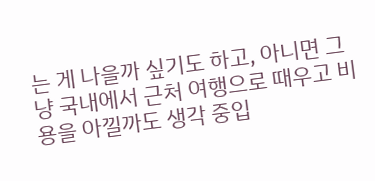는 게 나을까 싶기도 하고, 아니면 그냥 국내에서 근처 여행으로 때우고 비용을 아낄까도 생각 중입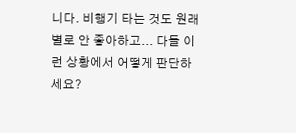니다. 비행기 타는 것도 원래 별로 안 좋아하고... 다들 이런 상황에서 어떻게 판단하세요?